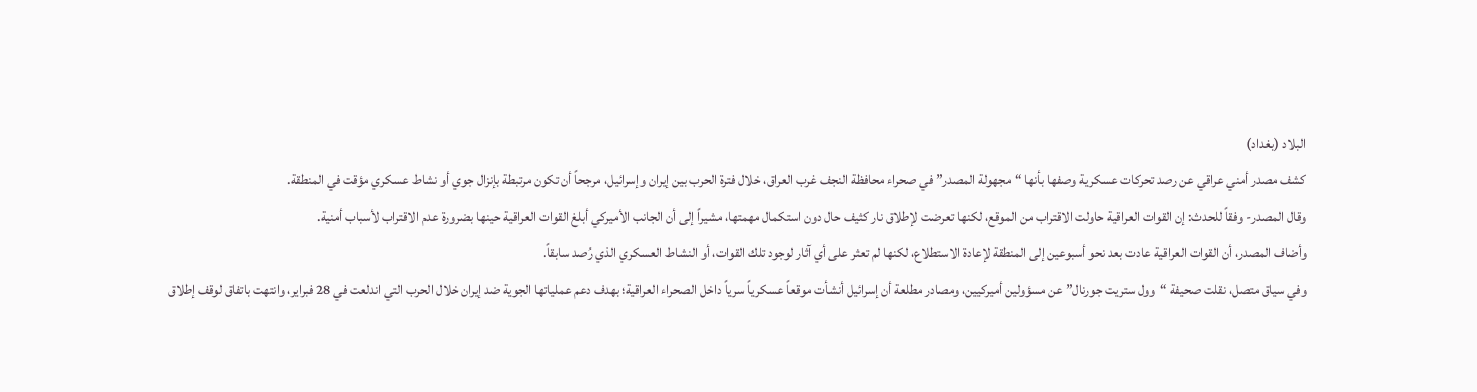البلاد (بغداد)
كشف مصدر أمني عراقي عن رصد تحركات عسكرية وصفها بأنها “مجهولة المصدر” في صحراء محافظة النجف غرب العراق، خلال فترة الحرب بين إيران وإسرائيل، مرجحاً أن تكون مرتبطة بإنزال جوي أو نشاط عسكري مؤقت في المنطقة.
وقال المصدر- وفقاً للحدث: إن القوات العراقية حاولت الاقتراب من الموقع، لكنها تعرضت لإطلاق نار كثيف حال دون استكمال مهمتها، مشيراً إلى أن الجانب الأميركي أبلغ القوات العراقية حينها بضرورة عدم الاقتراب لأسباب أمنية.
وأضاف المصدر، أن القوات العراقية عادت بعد نحو أسبوعين إلى المنطقة لإعادة الاستطلاع، لكنها لم تعثر على أي آثار لوجود تلك القوات، أو النشاط العسكري الذي رُصد سابقاً.
وفي سياق متصل، نقلت صحيفة “وول ستريت جورنال” عن مسؤولين أميركيين، ومصادر مطلعة أن إسرائيل أنشأت موقعاً عسكرياً سرياً داخل الصحراء العراقية؛ بهدف دعم عملياتها الجوية ضد إيران خلال الحرب التي اندلعت في 28 فبراير، وانتهت باتفاق لوقف إطلاق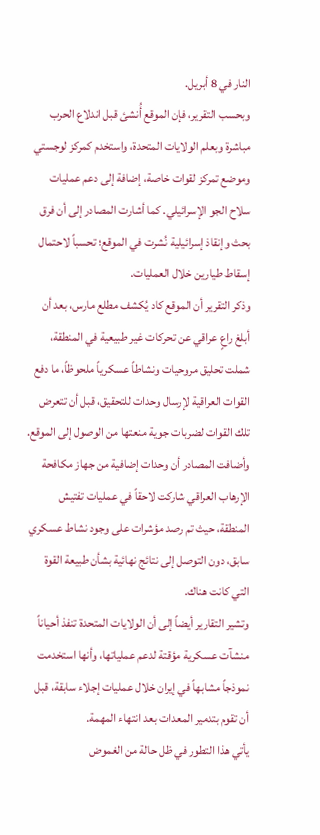النار في 8 أبريل.
وبحسب التقرير، فإن الموقع أُنشئ قبل اندلاع الحرب مباشرة وبعلم الولايات المتحدة، واستخدم كمركز لوجستي وموضع تمركز لقوات خاصة، إضافة إلى دعم عمليات سلاح الجو الإسرائيلي. كما أشارت المصادر إلى أن فرق بحث وإنقاذ إسرائيلية نُشرت في الموقع؛ تحسباً لاحتمال إسقاط طيارين خلال العمليات.
وذكر التقرير أن الموقع كاد يُكشف مطلع مارس، بعد أن أبلغ راعٍ عراقي عن تحركات غير طبيعية في المنطقة، شملت تحليق مروحيات ونشاطاً عسكرياً ملحوظاً، ما دفع القوات العراقية لإرسال وحدات للتحقيق، قبل أن تتعرض تلك القوات لضربات جوية منعتها من الوصول إلى الموقع.
وأضافت المصادر أن وحدات إضافية من جهاز مكافحة الإرهاب العراقي شاركت لاحقاً في عمليات تفتيش المنطقة، حيث تم رصد مؤشرات على وجود نشاط عسكري سابق، دون التوصل إلى نتائج نهائية بشأن طبيعة القوة التي كانت هناك.
وتشير التقارير أيضاً إلى أن الولايات المتحدة تنفذ أحياناً منشآت عسكرية مؤقتة لدعم عملياتها، وأنها استخدمت نموذجاً مشابهاً في إيران خلال عمليات إجلاء سابقة، قبل أن تقوم بتدمير المعدات بعد انتهاء المهمة.
يأتي هذا التطور في ظل حالة من الغموض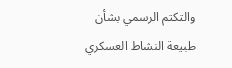والتكتم الرسمي بشأن طبيعة النشاط العسكري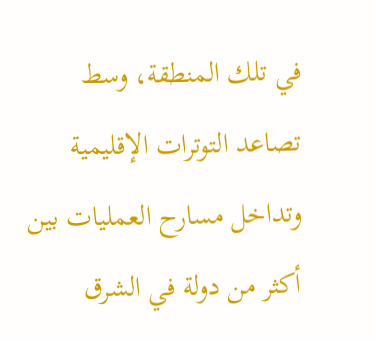في تلك المنطقة، وسط تصاعد التوترات الإقليمية وتداخل مسارح العمليات بين أكثر من دولة في الشرق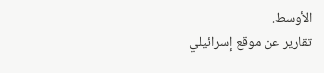الأوسط.
تقارير عن موقع إسرائيلي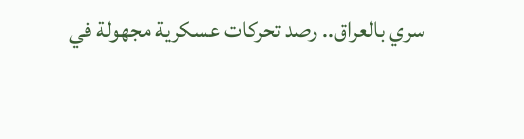سري بالعراق.. رصد تحركات عسكرية مجهولة في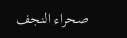صحراء النجف